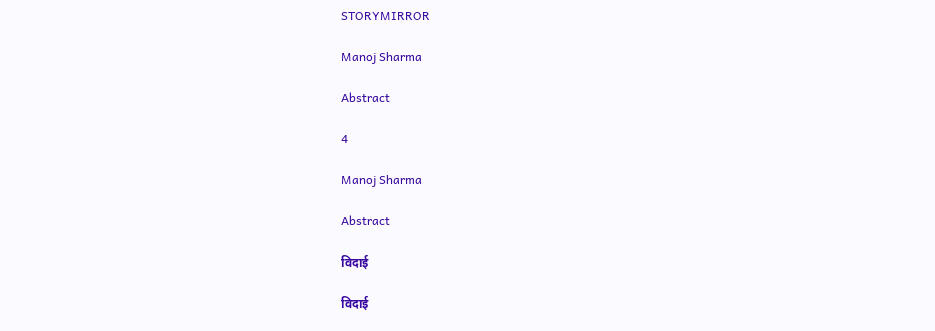STORYMIRROR

Manoj Sharma

Abstract

4

Manoj Sharma

Abstract

विदाई

विदाई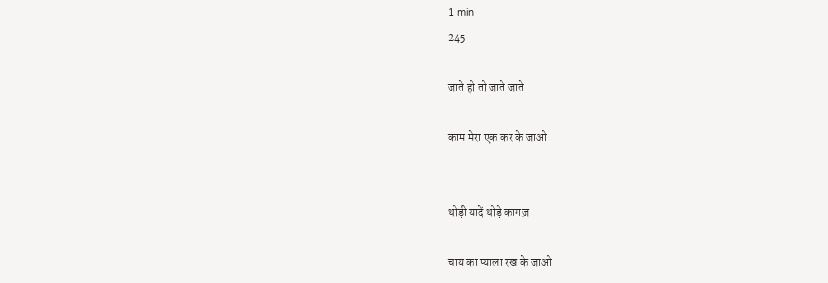1 min
245

जाते हो तो जाते जाते

काम मेरा एक कर के जाओ


थोड़ी यादें थोड़े कागज़

चाय का प्याला रख के जाओ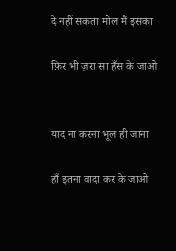दे नहीं सकता मोल मैं इसका

फ़िर भी ज़रा सा हँस के जाओ


याद ना करना भूल ही जाना

हाँ इतना वादा कर के जाओ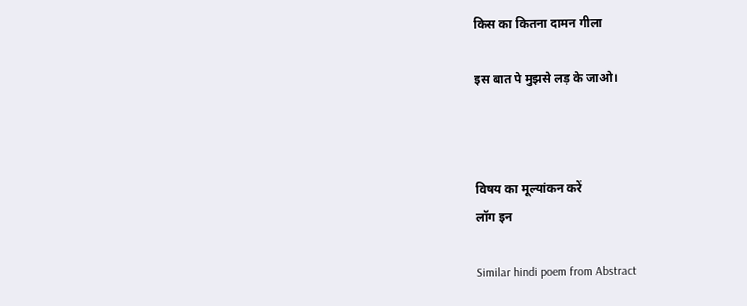किस का कितना दामन गीला

इस बात पे मुझसे लड़ के जाओ।



विषय का मूल्यांकन करें
लॉग इन

Similar hindi poem from Abstract